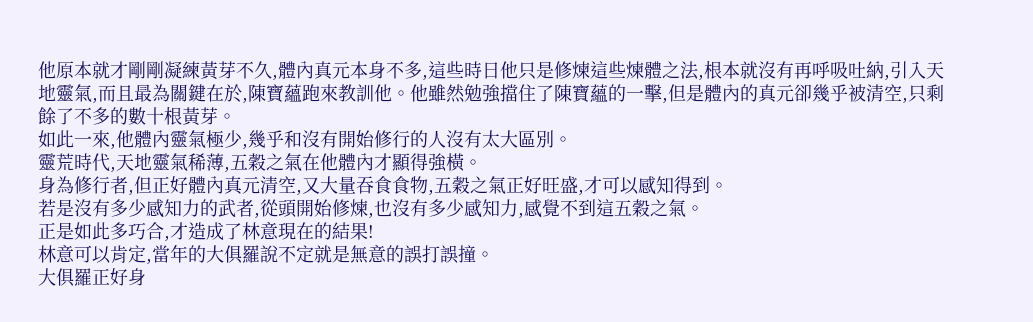他原本就才剛剛凝練黃芽不久,體內真元本身不多,這些時日他只是修煉這些煉體之法,根本就沒有再呼吸吐納,引入天地靈氣,而且最為關鍵在於,陳寶蘊跑來教訓他。他雖然勉強擋住了陳寶蘊的一擊,但是體內的真元卻幾乎被清空,只剩餘了不多的數十根黃芽。
如此一來,他體內靈氣極少,幾乎和沒有開始修行的人沒有太大區別。
靈荒時代,天地靈氣稀薄,五穀之氣在他體內才顯得強橫。
身為修行者,但正好體內真元清空,又大量吞食食物,五穀之氣正好旺盛,才可以感知得到。
若是沒有多少感知力的武者,從頭開始修煉,也沒有多少感知力,感覺不到這五穀之氣。
正是如此多巧合,才造成了林意現在的結果!
林意可以肯定,當年的大俱羅說不定就是無意的誤打誤撞。
大俱羅正好身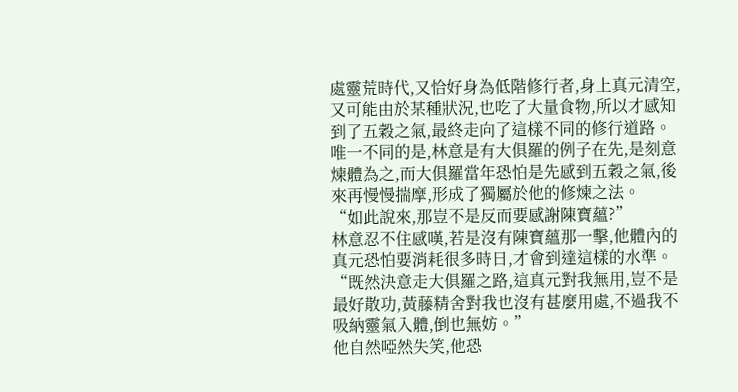處靈荒時代,又恰好身為低階修行者,身上真元清空,又可能由於某種狀況,也吃了大量食物,所以才感知到了五穀之氣,最終走向了這樣不同的修行道路。
唯一不同的是,林意是有大俱羅的例子在先,是刻意煉體為之,而大俱羅當年恐怕是先感到五穀之氣,後來再慢慢揣摩,形成了獨屬於他的修煉之法。
“如此說來,那豈不是反而要感謝陳寶蘊?”
林意忍不住感嘆,若是沒有陳寶蘊那一擊,他體內的真元恐怕要消耗很多時日,才會到達這樣的水準。
“既然決意走大俱羅之路,這真元對我無用,豈不是最好散功,黃藤精舍對我也沒有甚麼用處,不過我不吸納靈氣入體,倒也無妨。”
他自然啞然失笑,他恐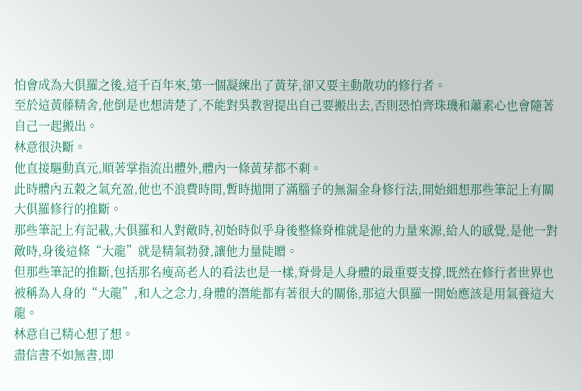怕會成為大俱羅之後,這千百年來,第一個凝練出了黃芽,卻又要主動散功的修行者。
至於這黃藤精舍,他倒是也想清楚了,不能對吳教習提出自己要搬出去,否則恐怕齊珠璣和蕭素心也會隨著自己一起搬出。
林意很決斷。
他直接驅動真元,順著掌指流出體外,體內一條黃芽都不剩。
此時體內五穀之氣充盈,他也不浪費時間,暫時拋開了滿腦子的無漏金身修行法,開始細想那些筆記上有關大俱羅修行的推斷。
那些筆記上有記載,大俱羅和人對敵時,初始時似乎身後整條脊椎就是他的力量來源,給人的感覺,是他一對敵時,身後這條“大龍”就是精氣勃發,讓他力量陡贈。
但那些筆記的推斷,包括那名瘦高老人的看法也是一樣,脊骨是人身體的最重要支撐,既然在修行者世界也被稱為人身的“大龍”,和人之念力,身體的潛能都有著很大的關係,那這大俱羅一開始應該是用氣養這大龍。
林意自己精心想了想。
盡信書不如無書,即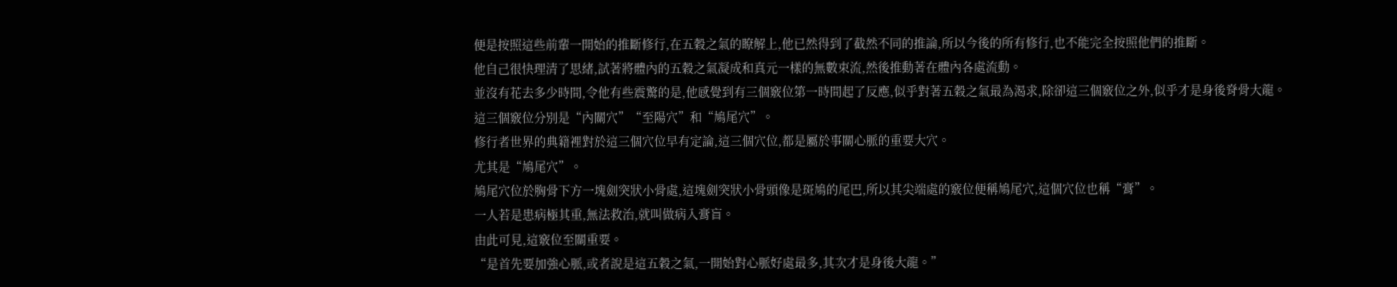便是按照這些前輩一開始的推斷修行,在五穀之氣的瞭解上,他已然得到了截然不同的推論,所以今後的所有修行,也不能完全按照他們的推斷。
他自己很快理清了思緒,試著將體內的五穀之氣凝成和真元一樣的無數束流,然後推動著在體內各處流動。
並沒有花去多少時間,令他有些震驚的是,他感覺到有三個竅位第一時間起了反應,似乎對著五穀之氣最為渴求,除卻這三個竅位之外,似乎才是身後脊骨大龍。
這三個竅位分別是“內關穴”“至陽穴”和“鳩尾穴”。
修行者世界的典籍裡對於這三個穴位早有定論,這三個穴位,都是屬於事關心脈的重要大穴。
尤其是“鳩尾穴”。
鳩尾穴位於胸骨下方一塊劍突狀小骨處,這塊劍突狀小骨頭像是斑鳩的尾巴,所以其尖端處的竅位便稱鳩尾穴,這個穴位也稱“膏”。
一人若是患病極其重,無法救治,就叫做病入膏盲。
由此可見,這竅位至關重要。
“是首先要加強心脈,或者說是這五穀之氣,一開始對心脈好處最多,其次才是身後大龍。”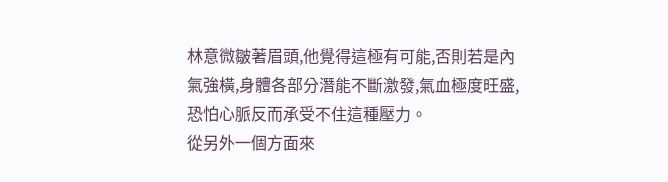林意微皺著眉頭,他覺得這極有可能,否則若是內氣強橫,身體各部分潛能不斷激發,氣血極度旺盛,恐怕心脈反而承受不住這種壓力。
從另外一個方面來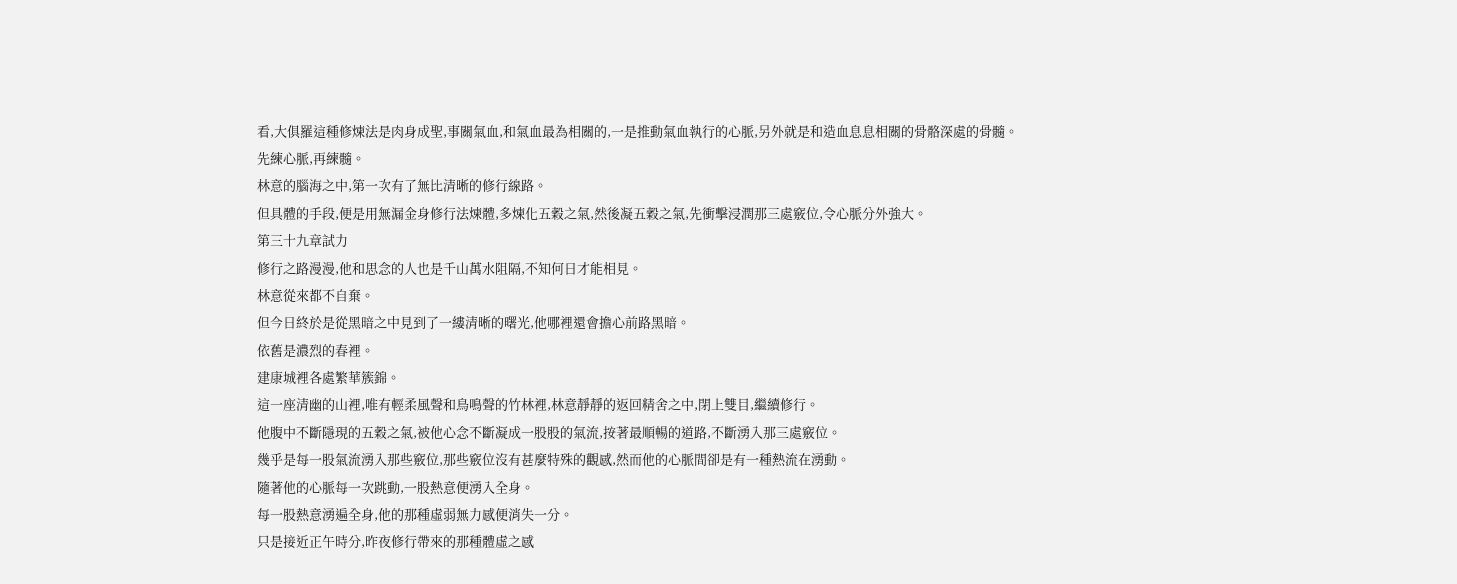看,大俱羅這種修煉法是肉身成聖,事關氣血,和氣血最為相關的,一是推動氣血執行的心脈,另外就是和造血息息相關的骨骼深處的骨髓。
先練心脈,再練髓。
林意的腦海之中,第一次有了無比清晰的修行線路。
但具體的手段,便是用無漏金身修行法煉體,多煉化五穀之氣,然後凝五穀之氣,先衝擊浸潤那三處竅位,令心脈分外強大。
第三十九章試力
修行之路漫漫,他和思念的人也是千山萬水阻隔,不知何日才能相見。
林意從來都不自棄。
但今日終於是從黑暗之中見到了一縷清晰的曙光,他哪裡還會擔心前路黑暗。
依舊是濃烈的春裡。
建康城裡各處繁華簇錦。
這一座清幽的山裡,唯有輕柔風聲和鳥鳴聲的竹林裡,林意靜靜的返回精舍之中,閉上雙目,繼續修行。
他腹中不斷隱現的五穀之氣,被他心念不斷凝成一股股的氣流,按著最順暢的道路,不斷湧入那三處竅位。
幾乎是每一股氣流湧入那些竅位,那些竅位沒有甚麼特殊的觀感,然而他的心脈間卻是有一種熱流在湧動。
隨著他的心脈每一次跳動,一股熱意便湧入全身。
每一股熱意湧遍全身,他的那種虛弱無力感便消失一分。
只是接近正午時分,昨夜修行帶來的那種體虛之感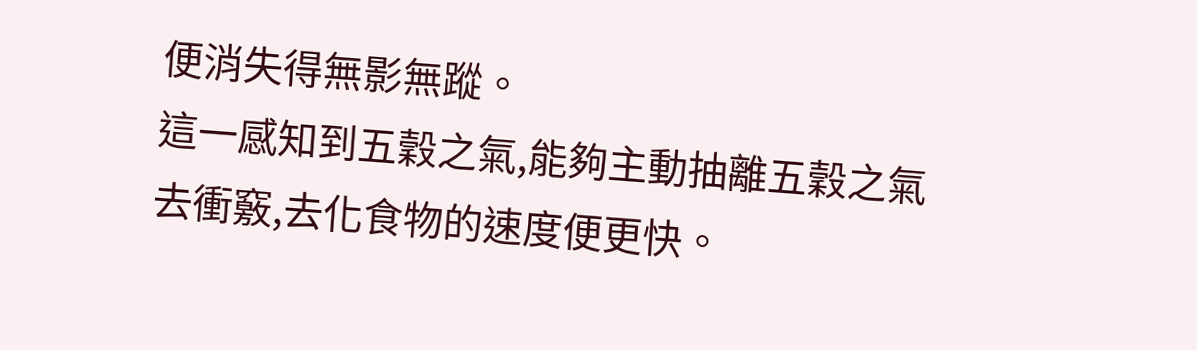便消失得無影無蹤。
這一感知到五穀之氣,能夠主動抽離五穀之氣去衝竅,去化食物的速度便更快。